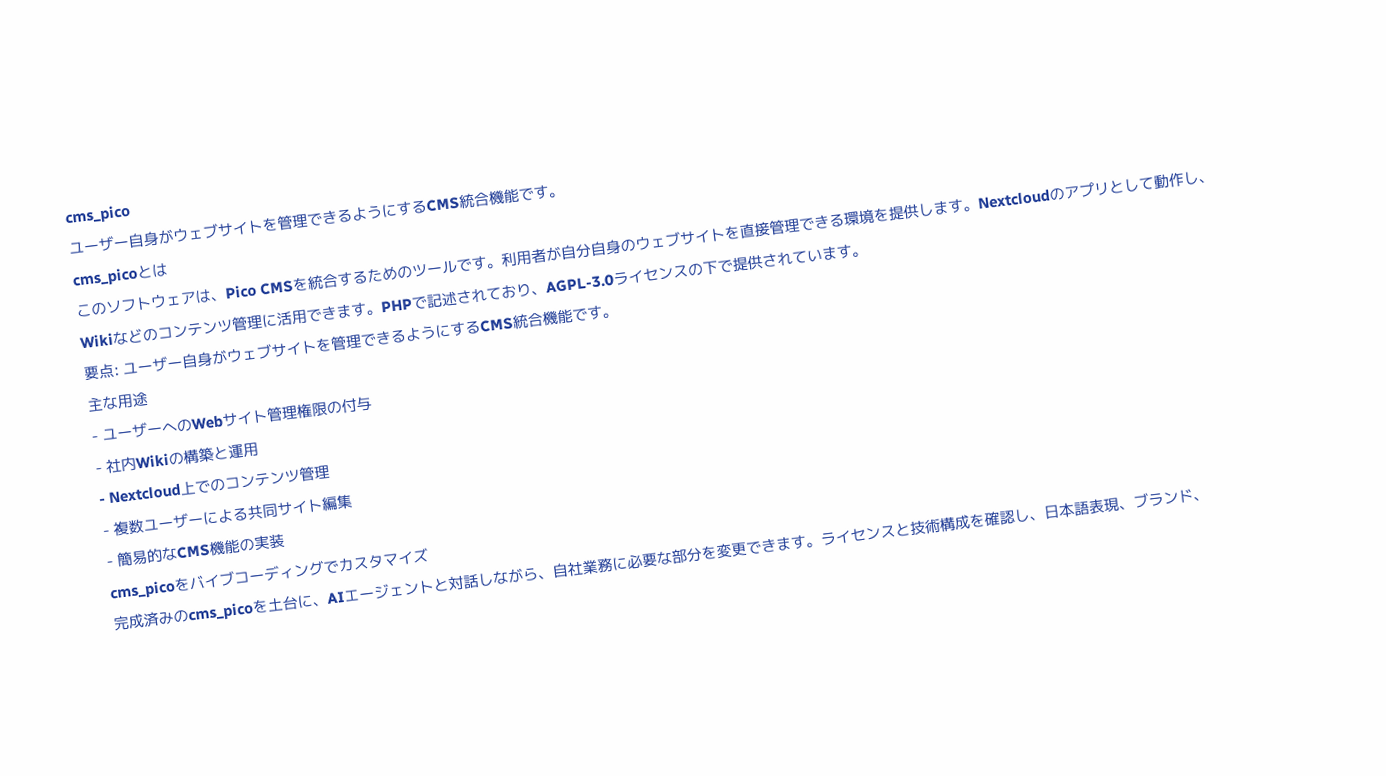cms_pico
ユーザー自身がウェブサイトを管理できるようにするCMS統合機能です。
cms_picoとは
このソフトウェアは、Pico CMSを統合するためのツールです。利用者が自分自身のウェブサイトを直接管理できる環境を提供します。Nextcloudのアプリとして動作し、Wikiなどのコンテンツ管理に活用できます。PHPで記述されており、AGPL-3.0ライセンスの下で提供されています。
要点: ユーザー自身がウェブサイトを管理できるようにするCMS統合機能です。
主な用途
- ユーザーへのWebサイト管理権限の付与
- 社内Wikiの構築と運用
- Nextcloud上でのコンテンツ管理
- 複数ユーザーによる共同サイト編集
- 簡易的なCMS機能の実装
cms_picoをバイブコーディングでカスタマイズ
完成済みのcms_picoを土台に、AIエージェントと対話しながら、自社業務に必要な部分を変更できます。ライセンスと技術構成を確認し、日本語表現、ブランド、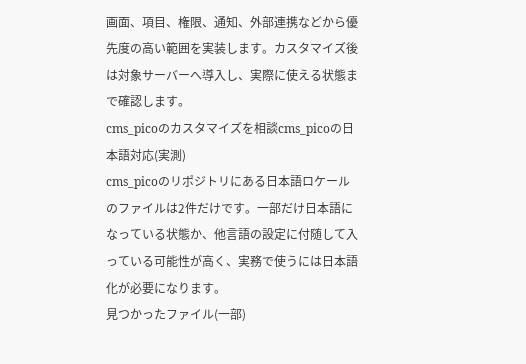画面、項目、権限、通知、外部連携などから優先度の高い範囲を実装します。カスタマイズ後は対象サーバーへ導入し、実際に使える状態まで確認します。
cms_picoのカスタマイズを相談cms_picoの日本語対応(実測)
cms_picoのリポジトリにある日本語ロケールのファイルは2件だけです。一部だけ日本語になっている状態か、他言語の設定に付随して入っている可能性が高く、実務で使うには日本語化が必要になります。
見つかったファイル(一部)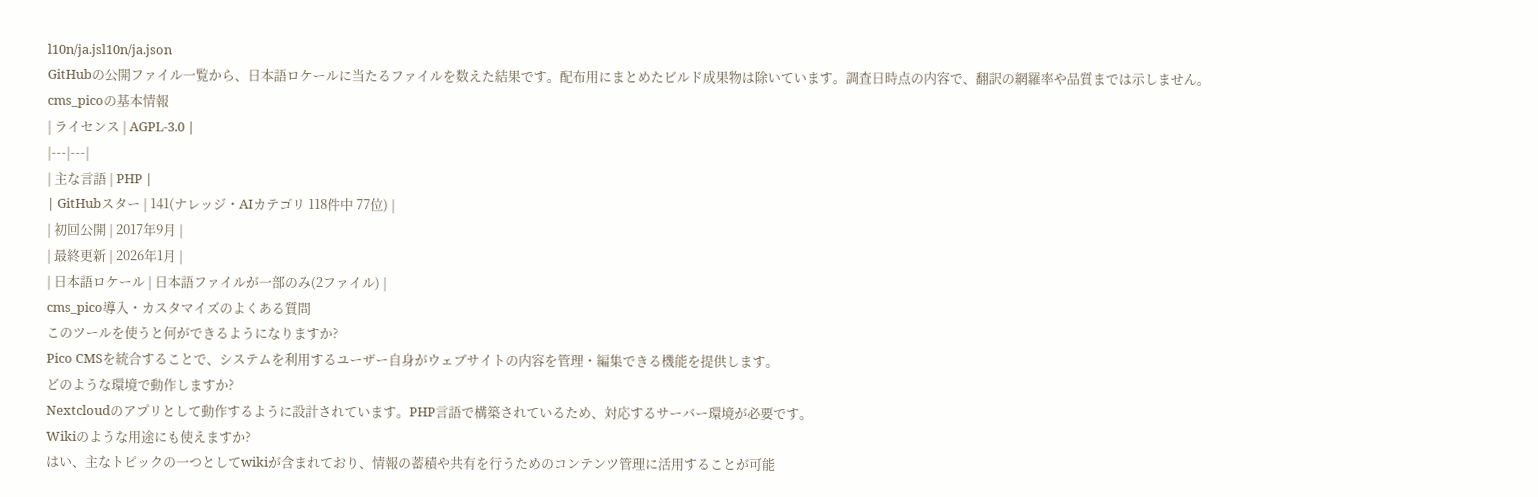l10n/ja.jsl10n/ja.json
GitHubの公開ファイル一覧から、日本語ロケールに当たるファイルを数えた結果です。配布用にまとめたビルド成果物は除いています。調査日時点の内容で、翻訳の網羅率や品質までは示しません。
cms_picoの基本情報
| ライセンス | AGPL-3.0 |
|---|---|
| 主な言語 | PHP |
| GitHubスター | 141(ナレッジ・AIカテゴリ 118件中 77位) |
| 初回公開 | 2017年9月 |
| 最終更新 | 2026年1月 |
| 日本語ロケール | 日本語ファイルが一部のみ(2ファイル) |
cms_pico導入・カスタマイズのよくある質問
このツールを使うと何ができるようになりますか?
Pico CMSを統合することで、システムを利用するユーザー自身がウェブサイトの内容を管理・編集できる機能を提供します。
どのような環境で動作しますか?
Nextcloudのアプリとして動作するように設計されています。PHP言語で構築されているため、対応するサーバー環境が必要です。
Wikiのような用途にも使えますか?
はい、主なトピックの一つとしてwikiが含まれており、情報の蓄積や共有を行うためのコンテンツ管理に活用することが可能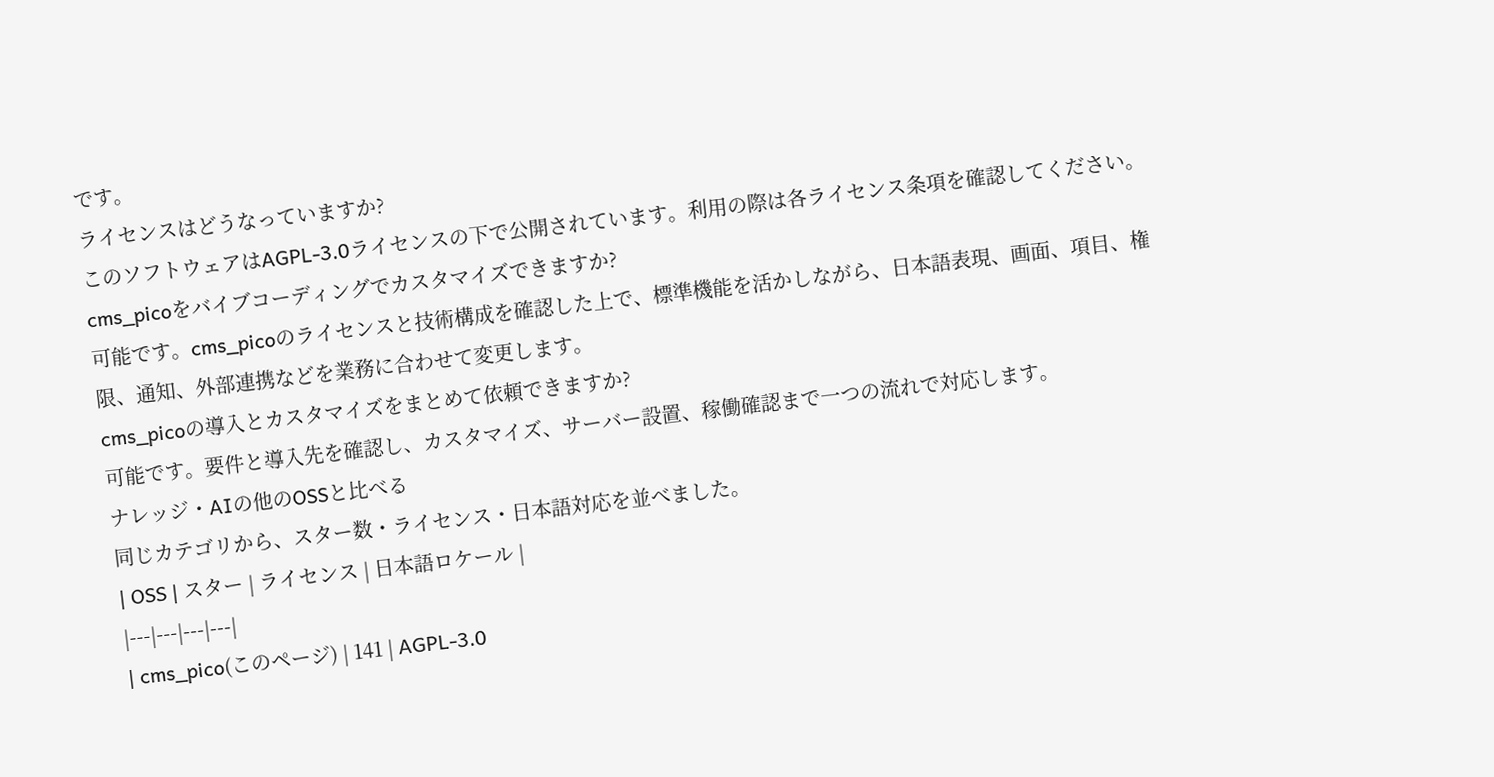です。
ライセンスはどうなっていますか?
このソフトウェアはAGPL-3.0ライセンスの下で公開されています。利用の際は各ライセンス条項を確認してください。
cms_picoをバイブコーディングでカスタマイズできますか?
可能です。cms_picoのライセンスと技術構成を確認した上で、標準機能を活かしながら、日本語表現、画面、項目、権限、通知、外部連携などを業務に合わせて変更します。
cms_picoの導入とカスタマイズをまとめて依頼できますか?
可能です。要件と導入先を確認し、カスタマイズ、サーバー設置、稼働確認まで一つの流れで対応します。
ナレッジ・AIの他のOSSと比べる
同じカテゴリから、スター数・ライセンス・日本語対応を並べました。
| OSS | スター | ライセンス | 日本語ロケール |
|---|---|---|---|
| cms_pico(このページ) | 141 | AGPL-3.0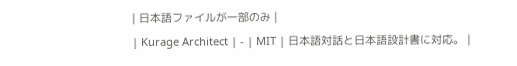| 日本語ファイルが一部のみ |
| Kurage Architect | - | MIT | 日本語対話と日本語設計書に対応。 |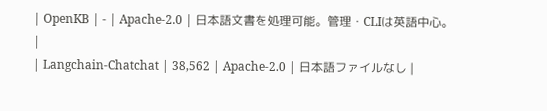| OpenKB | - | Apache-2.0 | 日本語文書を処理可能。管理・CLIは英語中心。 |
| Langchain-Chatchat | 38,562 | Apache-2.0 | 日本語ファイルなし |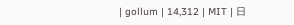| gollum | 14,312 | MIT | 日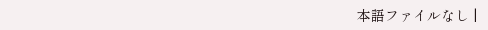本語ファイルなし |